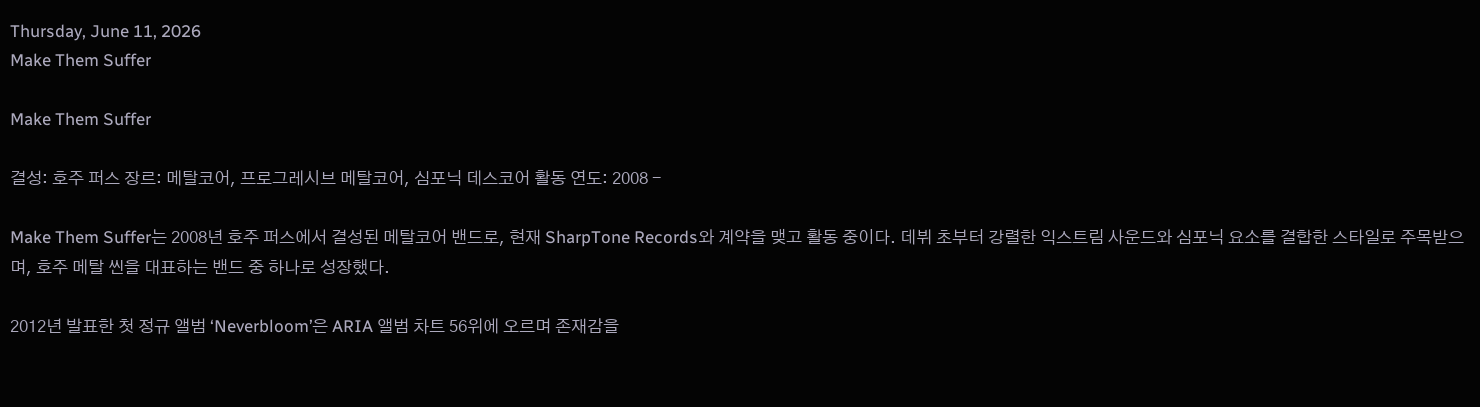Thursday, June 11, 2026
Make Them Suffer

Make Them Suffer

결성: 호주 퍼스 장르: 메탈코어, 프로그레시브 메탈코어, 심포닉 데스코어 활동 연도: 2008 -

Make Them Suffer는 2008년 호주 퍼스에서 결성된 메탈코어 밴드로, 현재 SharpTone Records와 계약을 맺고 활동 중이다. 데뷔 초부터 강렬한 익스트림 사운드와 심포닉 요소를 결합한 스타일로 주목받으며, 호주 메탈 씬을 대표하는 밴드 중 하나로 성장했다.

2012년 발표한 첫 정규 앨범 ‘Neverbloom’은 ARIA 앨범 차트 56위에 오르며 존재감을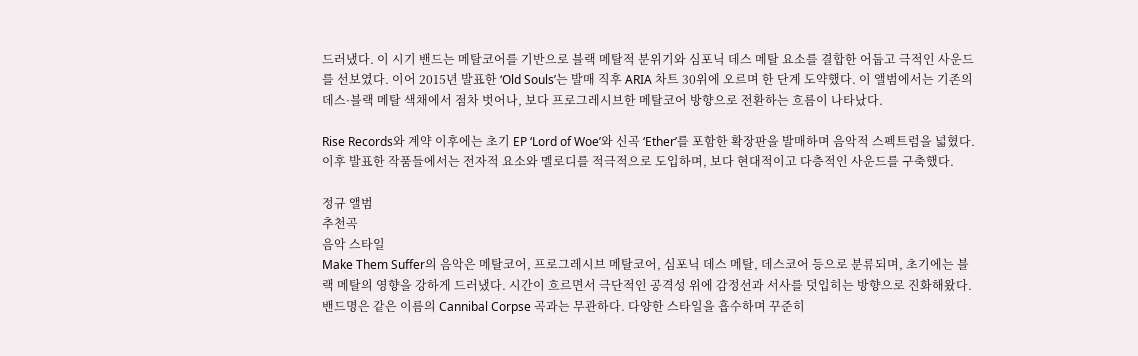드러냈다. 이 시기 밴드는 메탈코어를 기반으로 블랙 메탈적 분위기와 심포닉 데스 메탈 요소를 결합한 어둡고 극적인 사운드를 선보였다. 이어 2015년 발표한 ‘Old Souls’는 발매 직후 ARIA 차트 30위에 오르며 한 단계 도약했다. 이 앨범에서는 기존의 데스·블랙 메탈 색채에서 점차 벗어나, 보다 프로그레시브한 메탈코어 방향으로 전환하는 흐름이 나타났다.

Rise Records와 계약 이후에는 초기 EP ‘Lord of Woe’와 신곡 ‘Ether’를 포함한 확장판을 발매하며 음악적 스펙트럼을 넓혔다. 이후 발표한 작품들에서는 전자적 요소와 멜로디를 적극적으로 도입하며, 보다 현대적이고 다층적인 사운드를 구축했다.

정규 앨범
추천곡
음악 스타일
Make Them Suffer의 음악은 메탈코어, 프로그레시브 메탈코어, 심포닉 데스 메탈, 데스코어 등으로 분류되며, 초기에는 블랙 메탈의 영향을 강하게 드러냈다. 시간이 흐르면서 극단적인 공격성 위에 감정선과 서사를 덧입히는 방향으로 진화해왔다. 밴드명은 같은 이름의 Cannibal Corpse 곡과는 무관하다. 다양한 스타일을 흡수하며 꾸준히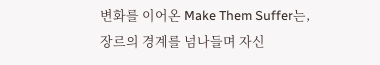변화를 이어온 Make Them Suffer는, 장르의 경계를 넘나들며 자신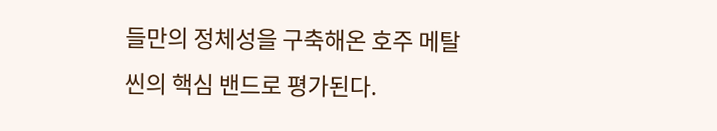들만의 정체성을 구축해온 호주 메탈 씬의 핵심 밴드로 평가된다.